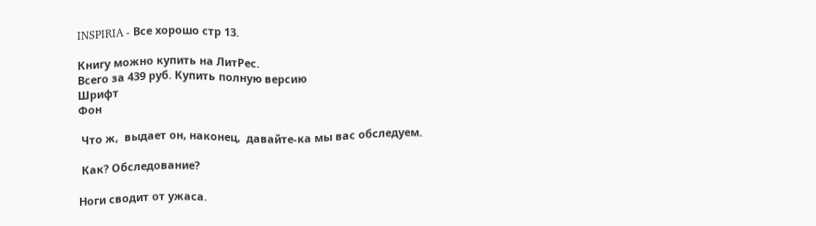INSPIRIA - Все хорошо стр 13.

Книгу можно купить на ЛитРес.
Всего за 439 руб. Купить полную версию
Шрифт
Фон

 Что ж,  выдает он, наконец,  давайте-ка мы вас обследуем.

 Как? Обследование?

Ноги сводит от ужаса.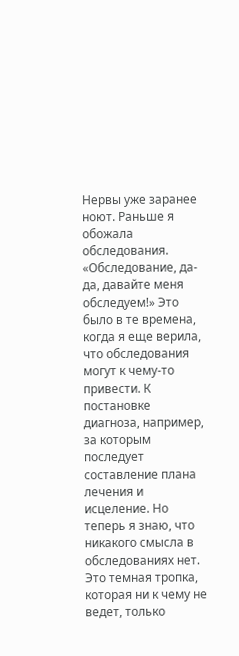Нервы уже заранее ноют. Раньше я обожала обследования. «Обследование, да-да, давайте меня обследуем!» Это было в те времена, когда я еще верила, что обследования могут к чему-то привести. К постановке диагноза, например, за которым последует составление плана лечения и исцеление. Но теперь я знаю, что никакого смысла в обследованиях нет. Это темная тропка, которая ни к чему не ведет, только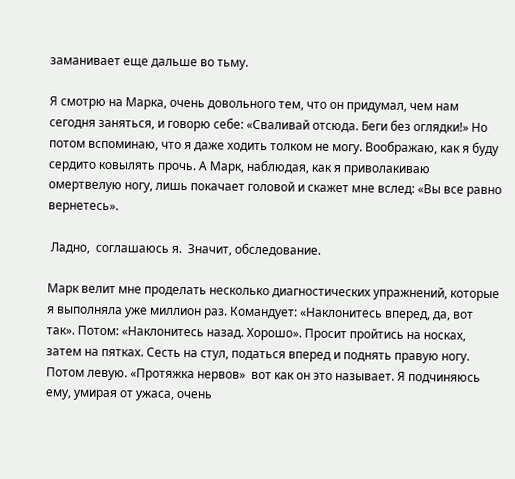заманивает еще дальше во тьму.

Я смотрю на Марка, очень довольного тем, что он придумал, чем нам сегодня заняться, и говорю себе: «Сваливай отсюда. Беги без оглядки!» Но потом вспоминаю, что я даже ходить толком не могу. Воображаю, как я буду сердито ковылять прочь. А Марк, наблюдая, как я приволакиваю омертвелую ногу, лишь покачает головой и скажет мне вслед: «Вы все равно вернетесь».

 Ладно,  соглашаюсь я.  Значит, обследование.

Марк велит мне проделать несколько диагностических упражнений, которые я выполняла уже миллион раз. Командует: «Наклонитесь вперед, да, вот так». Потом: «Наклонитесь назад. Хорошо». Просит пройтись на носках, затем на пятках. Сесть на стул, податься вперед и поднять правую ногу. Потом левую. «Протяжка нервов»  вот как он это называет. Я подчиняюсь ему, умирая от ужаса, очень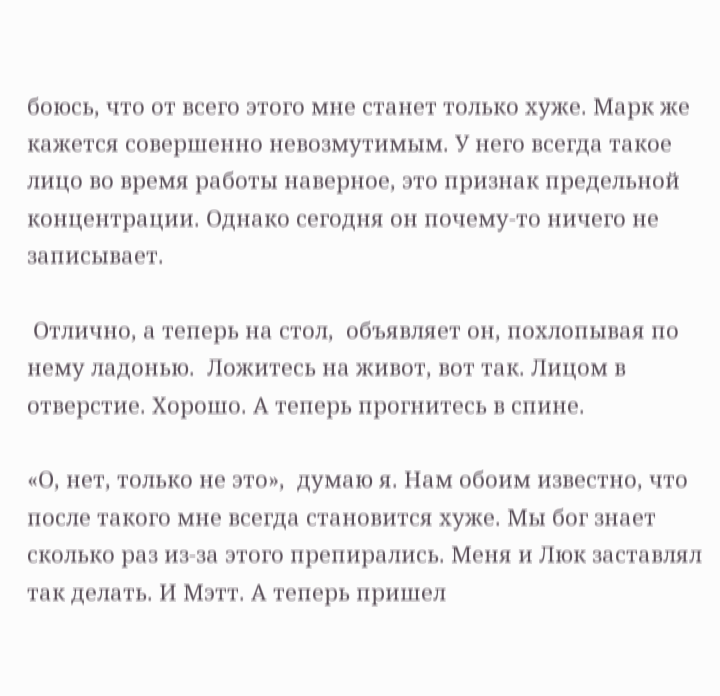боюсь, что от всего этого мне станет только хуже. Марк же кажется совершенно невозмутимым. У него всегда такое лицо во время работы наверное, это признак предельной концентрации. Однако сегодня он почему-то ничего не записывает.

 Отлично, а теперь на стол,  объявляет он, похлопывая по нему ладонью.  Ложитесь на живот, вот так. Лицом в отверстие. Хорошо. А теперь прогнитесь в спине.

«О, нет, только не это»,  думаю я. Нам обоим известно, что после такого мне всегда становится хуже. Мы бог знает сколько раз из-за этого препирались. Меня и Люк заставлял так делать. И Мэтт. А теперь пришел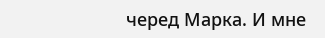черед Марка. И мне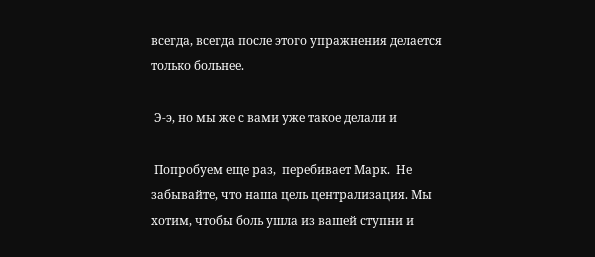всегда, всегда после этого упражнения делается только больнее.

 Э-э, но мы же с вами уже такое делали и

 Попробуем еще раз,  перебивает Марк.  Не забывайте, что наша цель централизация. Мы хотим, чтобы боль ушла из вашей ступни и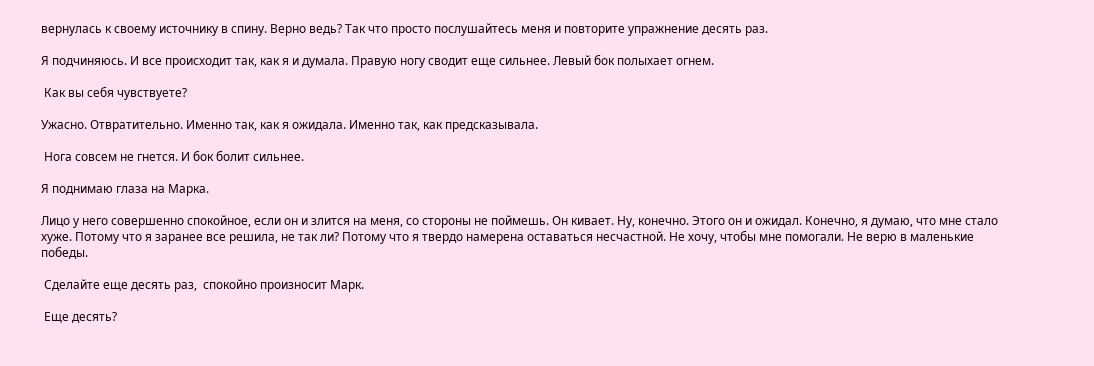вернулась к своему источнику в спину. Верно ведь? Так что просто послушайтесь меня и повторите упражнение десять раз.

Я подчиняюсь. И все происходит так, как я и думала. Правую ногу сводит еще сильнее. Левый бок полыхает огнем.

 Как вы себя чувствуете?

Ужасно. Отвратительно. Именно так, как я ожидала. Именно так, как предсказывала.

 Нога совсем не гнется. И бок болит сильнее.

Я поднимаю глаза на Марка.

Лицо у него совершенно спокойное, если он и злится на меня, со стороны не поймешь. Он кивает. Ну, конечно. Этого он и ожидал. Конечно, я думаю, что мне стало хуже. Потому что я заранее все решила, не так ли? Потому что я твердо намерена оставаться несчастной. Не хочу, чтобы мне помогали. Не верю в маленькие победы.

 Сделайте еще десять раз,  спокойно произносит Марк.

 Еще десять?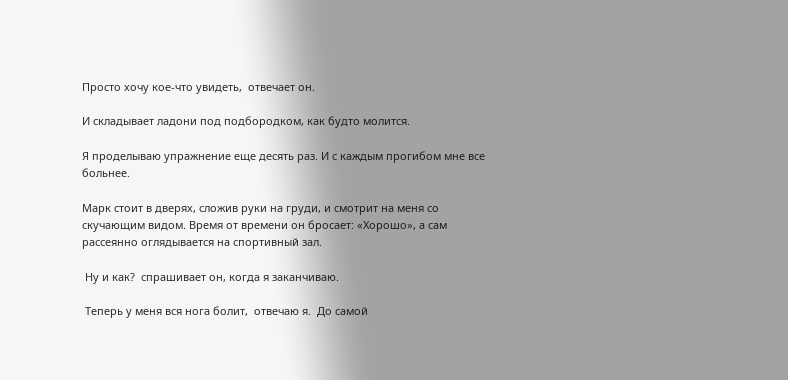Просто хочу кое-что увидеть,  отвечает он.

И складывает ладони под подбородком, как будто молится.

Я проделываю упражнение еще десять раз. И с каждым прогибом мне все больнее.

Марк стоит в дверях, сложив руки на груди, и смотрит на меня со скучающим видом. Время от времени он бросает: «Хорошо», а сам рассеянно оглядывается на спортивный зал.

 Ну и как?  спрашивает он, когда я заканчиваю.

 Теперь у меня вся нога болит,  отвечаю я.  До самой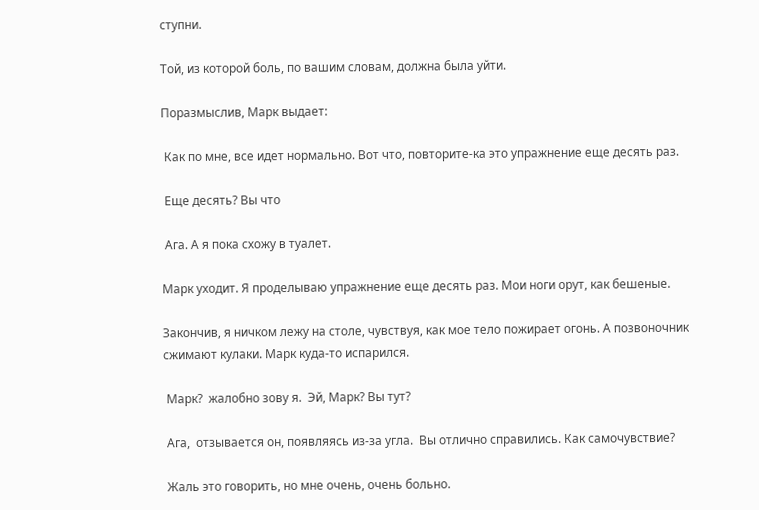ступни.

Той, из которой боль, по вашим словам, должна была уйти.

Поразмыслив, Марк выдает:

 Как по мне, все идет нормально. Вот что, повторите-ка это упражнение еще десять раз.

 Еще десять? Вы что

 Ага. А я пока схожу в туалет.

Марк уходит. Я проделываю упражнение еще десять раз. Мои ноги орут, как бешеные.

Закончив, я ничком лежу на столе, чувствуя, как мое тело пожирает огонь. А позвоночник сжимают кулаки. Марк куда-то испарился.

 Марк?  жалобно зову я.  Эй, Марк? Вы тут?

 Ага,  отзывается он, появляясь из-за угла.  Вы отлично справились. Как самочувствие?

 Жаль это говорить, но мне очень, очень больно.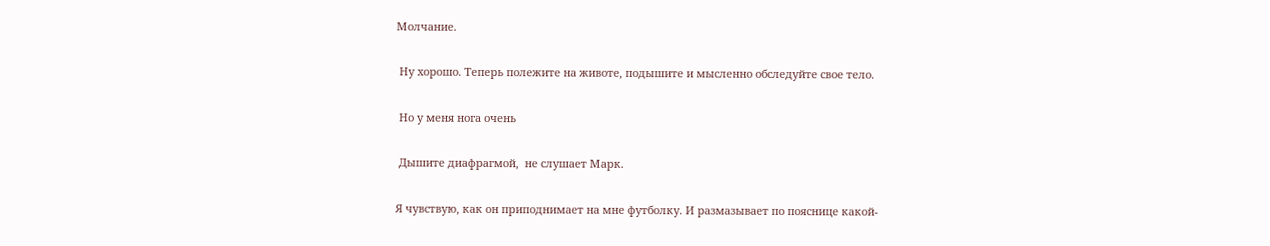Молчание.

 Ну хорошо. Теперь полежите на животе, подышите и мысленно обследуйте свое тело.

 Но у меня нога очень

 Дышите диафрагмой,  не слушает Марк.

Я чувствую, как он приподнимает на мне футболку. И размазывает по пояснице какой-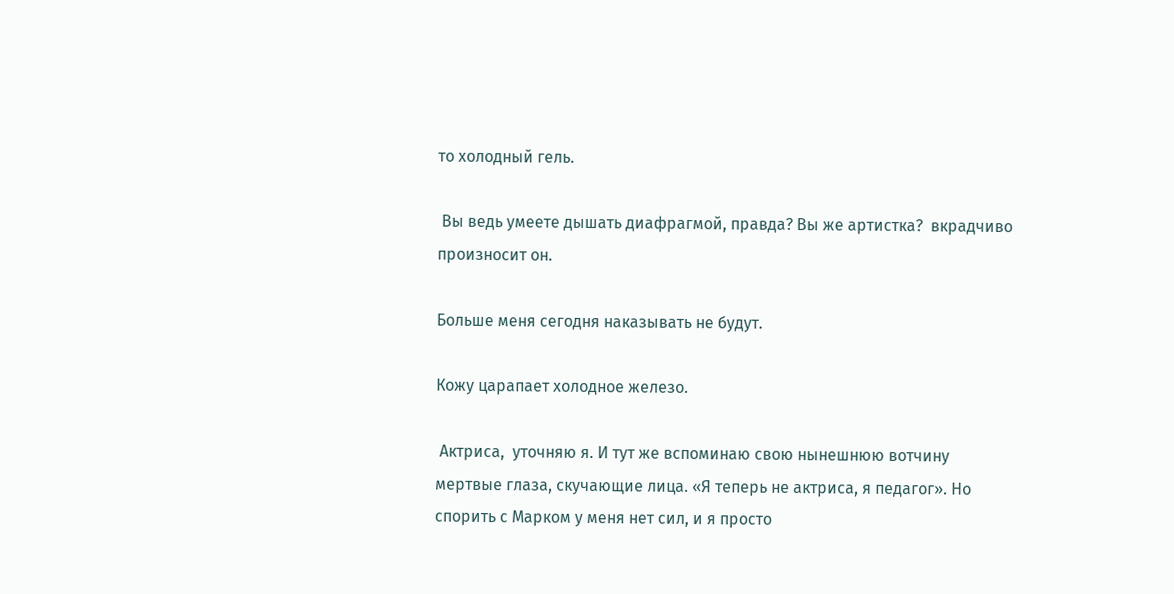то холодный гель.

 Вы ведь умеете дышать диафрагмой, правда? Вы же артистка?  вкрадчиво произносит он.

Больше меня сегодня наказывать не будут.

Кожу царапает холодное железо.

 Актриса,  уточняю я. И тут же вспоминаю свою нынешнюю вотчину мертвые глаза, скучающие лица. «Я теперь не актриса, я педагог». Но спорить с Марком у меня нет сил, и я просто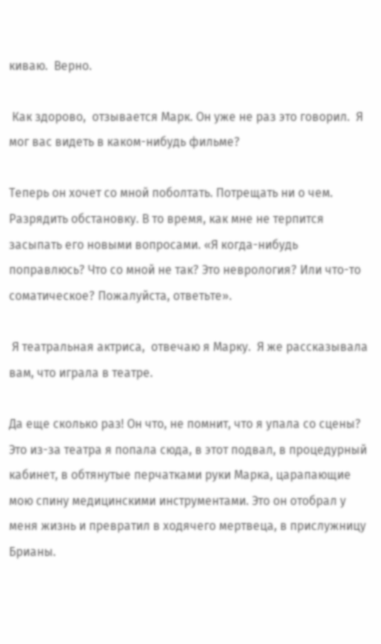киваю.  Верно.

 Как здорово,  отзывается Марк. Он уже не раз это говорил.  Я мог вас видеть в каком-нибудь фильме?

Теперь он хочет со мной поболтать. Потрещать ни о чем. Разрядить обстановку. В то время, как мне не терпится засыпать его новыми вопросами. «Я когда-нибудь поправлюсь? Что со мной не так? Это неврология? Или что-то соматическое? Пожалуйста, ответьте».

 Я театральная актриса,  отвечаю я Марку.  Я же рассказывала вам, что играла в театре.

Да еще сколько раз! Он что, не помнит, что я упала со сцены? Это из-за театра я попала сюда, в этот подвал, в процедурный кабинет, в обтянутые перчатками руки Марка, царапающие мою спину медицинскими инструментами. Это он отобрал у меня жизнь и превратил в ходячего мертвеца, в прислужницу Брианы.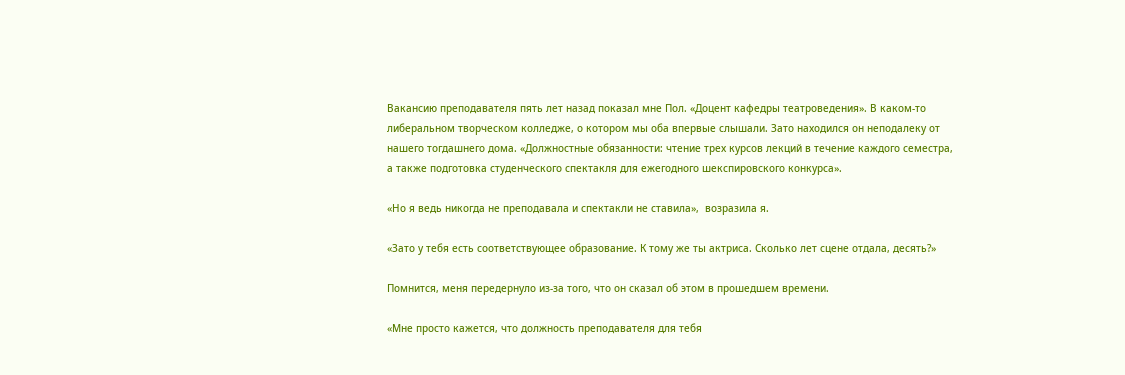Вакансию преподавателя пять лет назад показал мне Пол. «Доцент кафедры театроведения». В каком-то либеральном творческом колледже, о котором мы оба впервые слышали. Зато находился он неподалеку от нашего тогдашнего дома. «Должностные обязанности: чтение трех курсов лекций в течение каждого семестра, а также подготовка студенческого спектакля для ежегодного шекспировского конкурса».

«Но я ведь никогда не преподавала и спектакли не ставила»,  возразила я.

«Зато у тебя есть соответствующее образование. К тому же ты актриса. Сколько лет сцене отдала, десять?»

Помнится, меня передернуло из-за того, что он сказал об этом в прошедшем времени.

«Мне просто кажется, что должность преподавателя для тебя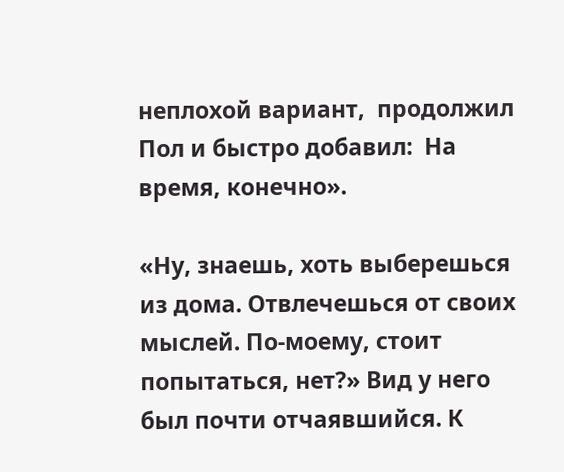неплохой вариант,  продолжил Пол и быстро добавил:  На время, конечно».

«Ну, знаешь, хоть выберешься из дома. Отвлечешься от своих мыслей. По-моему, стоит попытаться, нет?» Вид у него был почти отчаявшийся. К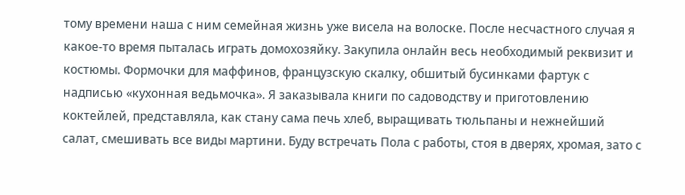тому времени наша с ним семейная жизнь уже висела на волоске. После несчастного случая я какое-то время пыталась играть домохозяйку. Закупила онлайн весь необходимый реквизит и костюмы. Формочки для маффинов, французскую скалку, обшитый бусинками фартук с надписью «кухонная ведьмочка». Я заказывала книги по садоводству и приготовлению коктейлей, представляла, как стану сама печь хлеб, выращивать тюльпаны и нежнейший салат, смешивать все виды мартини. Буду встречать Пола с работы, стоя в дверях, хромая, зато с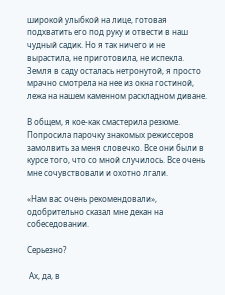широкой улыбкой на лице, готовая подхватить его под руку и отвести в наш чудный садик. Но я так ничего и не вырастила, не приготовила, не испекла. Земля в саду осталась нетронутой, я просто мрачно смотрела на нее из окна гостиной, лежа на нашем каменном раскладном диване.

В общем, я кое-как смастерила резюме. Попросила парочку знакомых режиссеров замолвить за меня словечко. Все они были в курсе того, что со мной случилось. Все очень мне сочувствовали и охотно лгали.

«Нам вас очень рекомендовали»,  одобрительно сказал мне декан на собеседовании.

Серьезно?

 Ах, да, в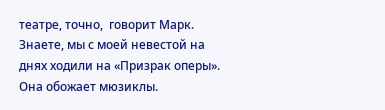театре, точно,  говорит Марк.  Знаете, мы с моей невестой на днях ходили на «Призрак оперы». Она обожает мюзиклы.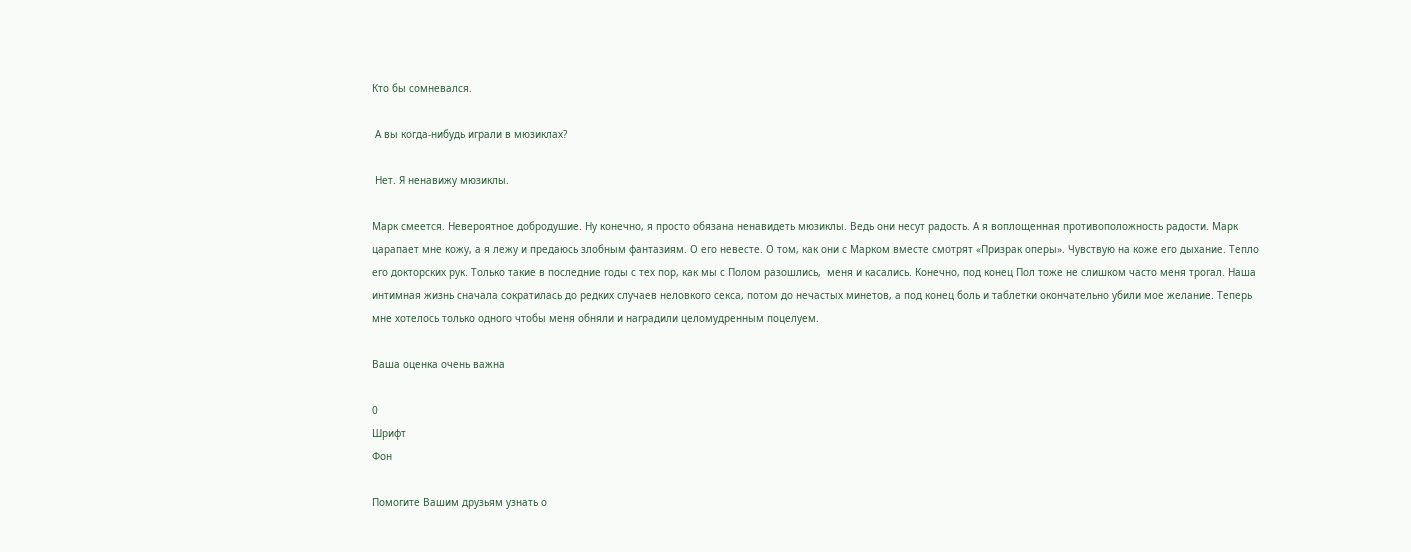Кто бы сомневался.

 А вы когда-нибудь играли в мюзиклах?

 Нет. Я ненавижу мюзиклы.

Марк смеется. Невероятное добродушие. Ну конечно, я просто обязана ненавидеть мюзиклы. Ведь они несут радость. А я воплощенная противоположность радости. Марк царапает мне кожу, а я лежу и предаюсь злобным фантазиям. О его невесте. О том, как они с Марком вместе смотрят «Призрак оперы». Чувствую на коже его дыхание. Тепло его докторских рук. Только такие в последние годы с тех пор, как мы с Полом разошлись,  меня и касались. Конечно, под конец Пол тоже не слишком часто меня трогал. Наша интимная жизнь сначала сократилась до редких случаев неловкого секса, потом до нечастых минетов, а под конец боль и таблетки окончательно убили мое желание. Теперь мне хотелось только одного чтобы меня обняли и наградили целомудренным поцелуем.

Ваша оценка очень важна

0
Шрифт
Фон

Помогите Вашим друзьям узнать о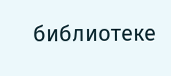библиотеке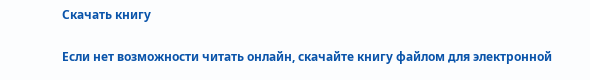Скачать книгу

Если нет возможности читать онлайн, скачайте книгу файлом для электронной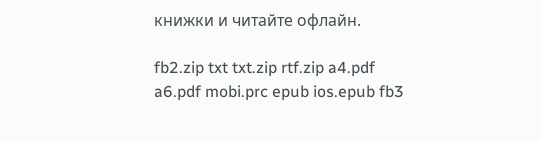книжки и читайте офлайн.

fb2.zip txt txt.zip rtf.zip a4.pdf a6.pdf mobi.prc epub ios.epub fb3